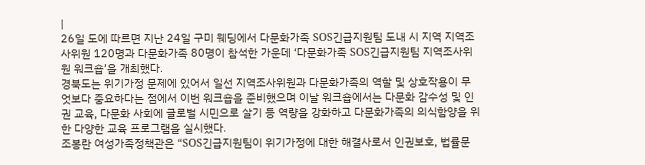|
26일 도에 따르면 지난 24일 구미 웨딩에서 다문화가족 SOS긴급지원팀 도내 시 지역 지역조사위원 120명과 다문화가족 80명이 참석한 가운데 ‘다문화가족 SOS긴급지원팀 지역조사위원 워크숍’을 개최했다.
경북도는 위기가정 문제에 있어서 일선 지역조사위원과 다문화가족의 역할 및 상호작용이 무엇보다 중요하다는 점에서 이번 워크숍을 준비했으며 이날 워크숍에서는 다문화 감수성 및 인권 교육, 다문화 사회에 글로벌 시민으로 살기 등 역량을 강화하고 다문화가족의 의식함양을 위한 다양한 교육 프로그램을 실시했다.
조봉란 여성가족정책관은 “SOS긴급지원팀이 위기가정에 대한 해결사로서 인권보호, 법률문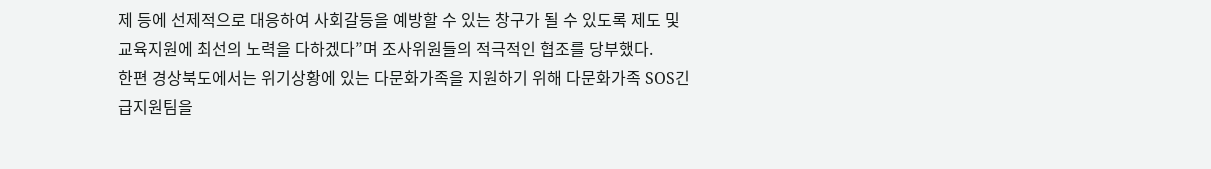제 등에 선제적으로 대응하여 사회갈등을 예방할 수 있는 창구가 될 수 있도록 제도 및 교육지원에 최선의 노력을 다하겠다”며 조사위원들의 적극적인 협조를 당부했다.
한편 경상북도에서는 위기상황에 있는 다문화가족을 지원하기 위해 다문화가족 SOS긴급지원팀을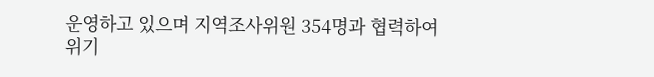운영하고 있으며 지역조사위원 354명과 협력하여 위기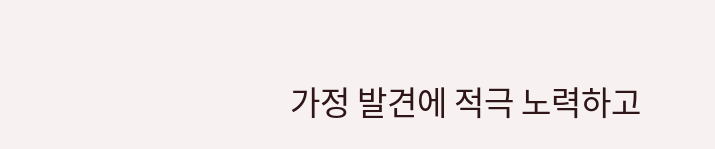가정 발견에 적극 노력하고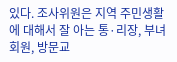있다. 조사위원은 지역 주민생활에 대해서 잘 아는 통·리장, 부녀회원, 방문교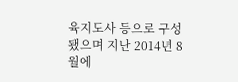육지도사 등으로 구성됐으며 지난 2014년 8월에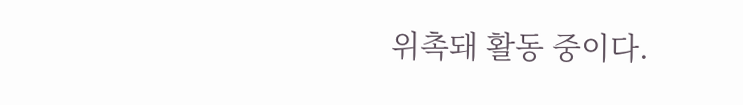위촉돼 활동 중이다.